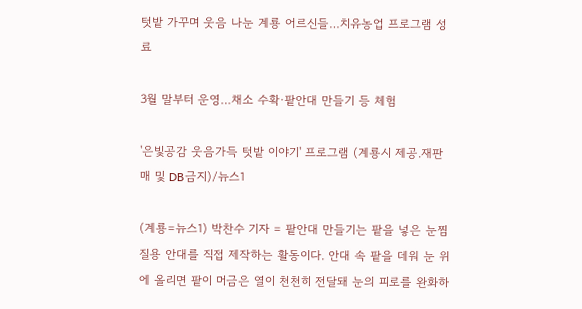텃밭 가꾸며 웃음 나눈 계룡 어르신들…치유농업 프로그램 성료

3월 말부터 운영…채소 수확·팥안대 만들기 등 체험

'은빛공감 웃음가득 텃밭 이야기' 프로그램 (계룡시 제공.재판매 및 DB금지)/뉴스1

(계룡=뉴스1) 박찬수 기자 = 팥안대 만들기는 팥을 넣은 눈찜질용 안대를 직접 제작하는 활동이다. 안대 속 팥을 데워 눈 위에 올리면 팥이 머금은 열이 천천히 전달돼 눈의 피로를 완화하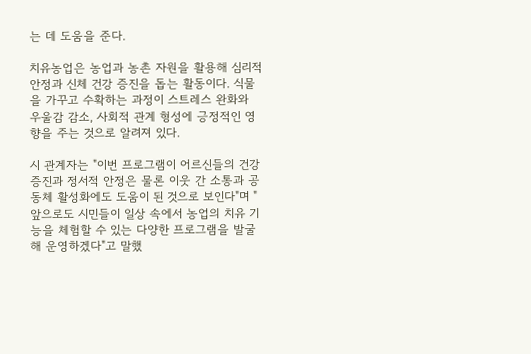는 데 도움을 준다.

치유농업은 농업과 농촌 자원을 활용해 심리적 안정과 신체 건강 증진을 돕는 활동이다. 식물을 가꾸고 수확하는 과정이 스트레스 완화와 우울감 감소, 사회적 관계 형성에 긍정적인 영향을 주는 것으로 알려져 있다.

시 관계자는 "이번 프로그램이 어르신들의 건강 증진과 정서적 안정은 물론 이웃 간 소통과 공동체 활성화에도 도움이 된 것으로 보인다"며 "앞으로도 시민들이 일상 속에서 농업의 치유 기능을 체험할 수 있는 다양한 프로그램을 발굴해 운영하겠다"고 말했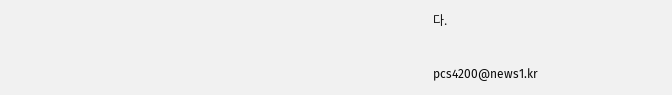다.

pcs4200@news1.kr